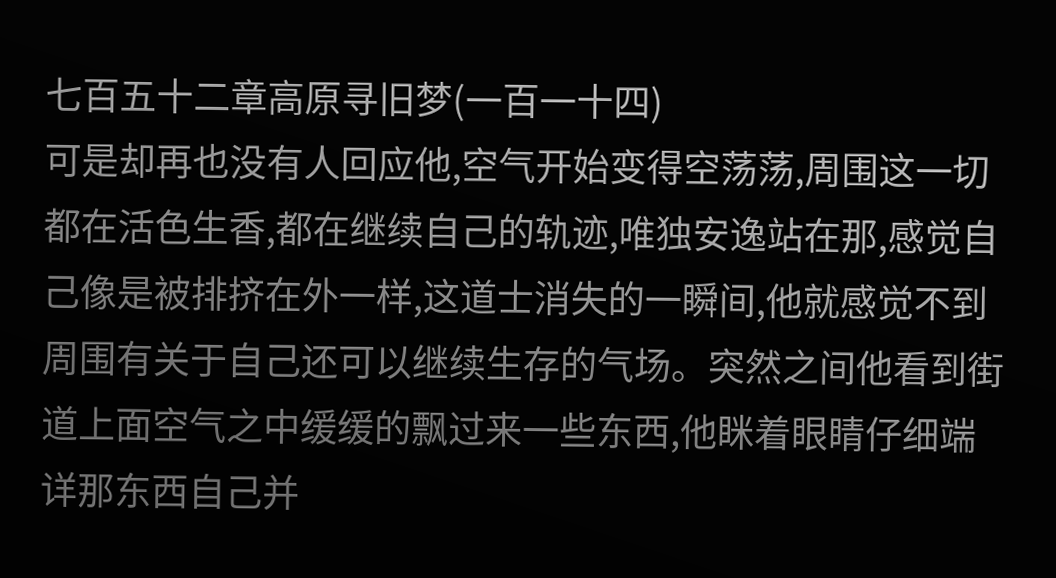七百五十二章高原寻旧梦(一百一十四)
可是却再也没有人回应他,空气开始变得空荡荡,周围这一切都在活色生香,都在继续自己的轨迹,唯独安逸站在那,感觉自己像是被排挤在外一样,这道士消失的一瞬间,他就感觉不到周围有关于自己还可以继续生存的气场。突然之间他看到街道上面空气之中缓缓的飘过来一些东西,他眯着眼睛仔细端详那东西自己并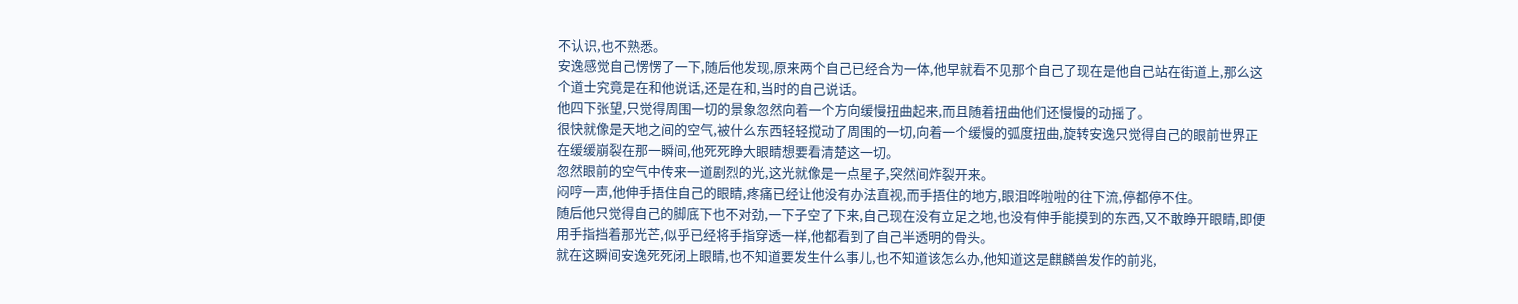不认识,也不熟悉。
安逸感觉自己愣愣了一下,随后他发现,原来两个自己已经合为一体,他早就看不见那个自己了现在是他自己站在街道上,那么这个道士究竟是在和他说话,还是在和,当时的自己说话。
他四下张望,只觉得周围一切的景象忽然向着一个方向缓慢扭曲起来,而且随着扭曲他们还慢慢的动摇了。
很快就像是天地之间的空气,被什么东西轻轻搅动了周围的一切,向着一个缓慢的弧度扭曲,旋转安逸只觉得自己的眼前世界正在缓缓崩裂在那一瞬间,他死死睁大眼睛想要看清楚这一切。
忽然眼前的空气中传来一道剧烈的光,这光就像是一点星子,突然间炸裂开来。
闷哼一声,他伸手捂住自己的眼睛,疼痛已经让他没有办法直视,而手捂住的地方,眼泪哗啦啦的往下流,停都停不住。
随后他只觉得自己的脚底下也不对劲,一下子空了下来,自己现在没有立足之地,也没有伸手能摸到的东西,又不敢睁开眼睛,即便用手指挡着那光芒,似乎已经将手指穿透一样,他都看到了自己半透明的骨头。
就在这瞬间安逸死死闭上眼睛,也不知道要发生什么事儿,也不知道该怎么办,他知道这是麒麟兽发作的前兆,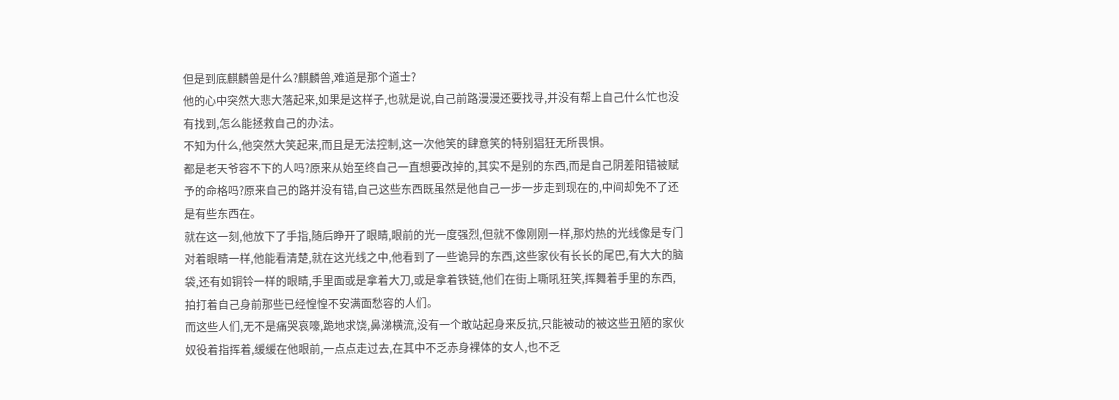但是到底麒麟兽是什么?麒麟兽,难道是那个道士?
他的心中突然大悲大落起来,如果是这样子,也就是说,自己前路漫漫还要找寻,并没有帮上自己什么忙也没有找到,怎么能拯救自己的办法。
不知为什么,他突然大笑起来,而且是无法控制,这一次他笑的肆意笑的特别猖狂无所畏惧。
都是老天爷容不下的人吗?原来从始至终自己一直想要改掉的,其实不是别的东西,而是自己阴差阳错被赋予的命格吗?原来自己的路并没有错,自己这些东西既虽然是他自己一步一步走到现在的,中间却免不了还是有些东西在。
就在这一刻,他放下了手指,随后睁开了眼睛,眼前的光一度强烈,但就不像刚刚一样,那灼热的光线像是专门对着眼睛一样,他能看清楚,就在这光线之中,他看到了一些诡异的东西,这些家伙有长长的尾巴,有大大的脑袋,还有如铜铃一样的眼睛,手里面或是拿着大刀,或是拿着铁链,他们在街上嘶吼狂笑,挥舞着手里的东西,拍打着自己身前那些已经惶惶不安满面愁容的人们。
而这些人们,无不是痛哭哀嚎,跪地求饶,鼻涕横流,没有一个敢站起身来反抗,只能被动的被这些丑陋的家伙奴役着指挥着,缓缓在他眼前,一点点走过去,在其中不乏赤身裸体的女人,也不乏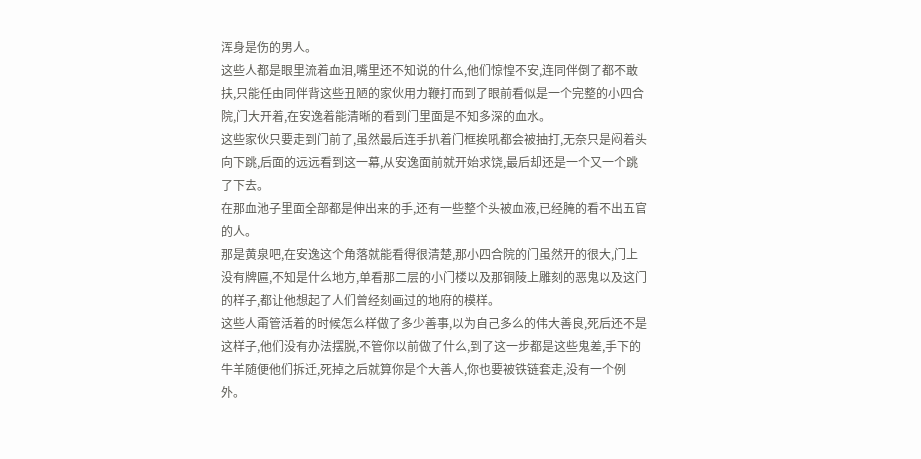浑身是伤的男人。
这些人都是眼里流着血泪,嘴里还不知说的什么,他们惊惶不安,连同伴倒了都不敢扶,只能任由同伴背这些丑陋的家伙用力鞭打而到了眼前看似是一个完整的小四合院,门大开着,在安逸着能清晰的看到门里面是不知多深的血水。
这些家伙只要走到门前了,虽然最后连手扒着门框挨吼都会被抽打,无奈只是闷着头向下跳,后面的远远看到这一幕,从安逸面前就开始求饶,最后却还是一个又一个跳了下去。
在那血池子里面全部都是伸出来的手,还有一些整个头被血液,已经腌的看不出五官的人。
那是黄泉吧,在安逸这个角落就能看得很清楚,那小四合院的门虽然开的很大,门上没有牌匾,不知是什么地方,单看那二层的小门楼以及那铜陵上雕刻的恶鬼以及这门的样子,都让他想起了人们曾经刻画过的地府的模样。
这些人甭管活着的时候怎么样做了多少善事,以为自己多么的伟大善良,死后还不是这样子,他们没有办法摆脱,不管你以前做了什么,到了这一步都是这些鬼差,手下的牛羊随便他们拆迁,死掉之后就算你是个大善人,你也要被铁链套走,没有一个例外。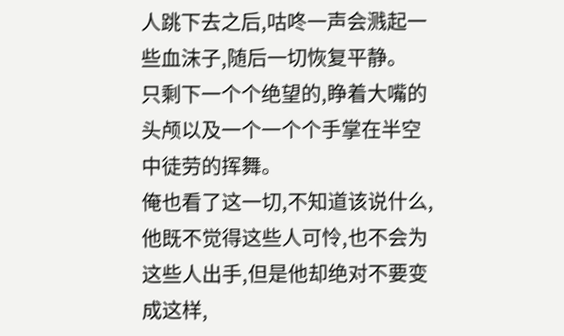人跳下去之后,咕咚一声会溅起一些血沫子,随后一切恢复平静。
只剩下一个个绝望的,睁着大嘴的头颅以及一个一个个手掌在半空中徒劳的挥舞。
俺也看了这一切,不知道该说什么,他既不觉得这些人可怜,也不会为这些人出手,但是他却绝对不要变成这样,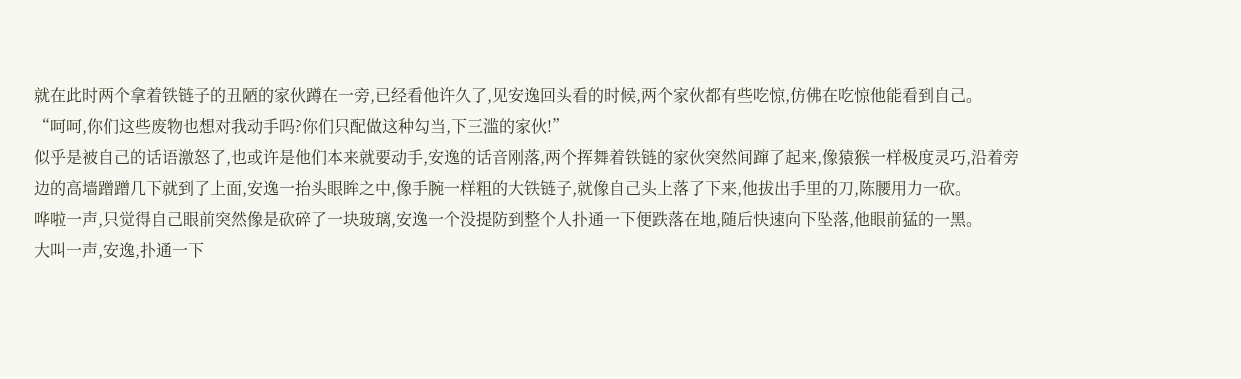就在此时两个拿着铁链子的丑陋的家伙蹲在一旁,已经看他许久了,见安逸回头看的时候,两个家伙都有些吃惊,仿佛在吃惊他能看到自己。
“呵呵,你们这些废物也想对我动手吗?你们只配做这种勾当,下三滥的家伙!”
似乎是被自己的话语激怒了,也或许是他们本来就要动手,安逸的话音刚落,两个挥舞着铁链的家伙突然间蹿了起来,像猿猴一样极度灵巧,沿着旁边的高墙蹭蹭几下就到了上面,安逸一抬头眼眸之中,像手腕一样粗的大铁链子,就像自己头上落了下来,他拔出手里的刀,陈腰用力一砍。
哗啦一声,只觉得自己眼前突然像是砍碎了一块玻璃,安逸一个没提防到整个人扑通一下便跌落在地,随后快速向下坠落,他眼前猛的一黑。
大叫一声,安逸,扑通一下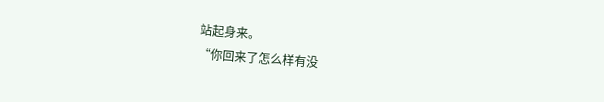站起身来。
“你回来了怎么样有没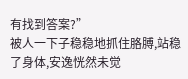有找到答案?”
被人一下子稳稳地抓住胳膊,站稳了身体,安逸恍然未觉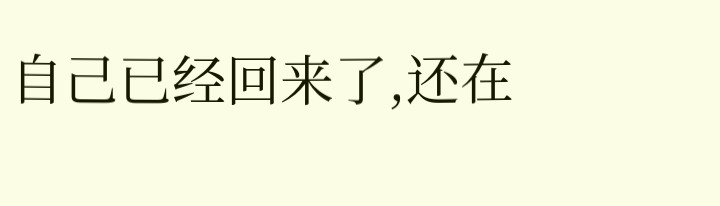自己已经回来了,还在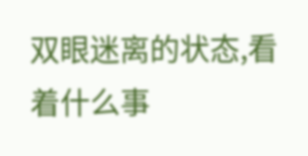双眼迷离的状态,看着什么事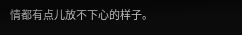情都有点儿放不下心的样子。